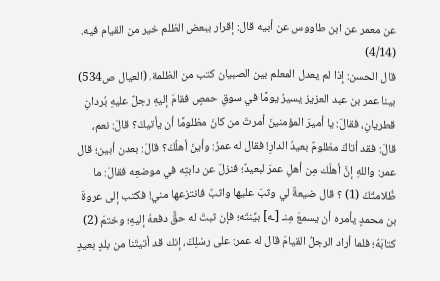عن معمر عن ابن طاووس عن أبيه قال: إقرار ببعض الظلم خير من القيام فيه. (4/14)
قال الحسن: إذا لم يعدل المعلم بين الصبيان كتب من الظلمة. (العيال ص534)
بينا عمر بن عبد العزيز يسيرُ يومًا في سوقِ حمصٍ فقامَ إليهِ رجلٌ عليهِ بُردانِ قطريانِ، فقالَ: يا أميرَ المؤمنينَ أمرتَ من كانَ مظلومًا أن يأتيكَ؟ قالَ: نعم، قالَ: فقد أتاكَ مظلومٌ بعيدُ الدارِ! فقال له عمرُ: وأينَ أهلُكَ؟ قالَ: بعدن أبين؛ قال عمر: واللهِ إنَّ أهلَك مِن أهلِ عمرَ لبعيدٌ؛ فنزلَ عن دابتِه في موضعِه فقالَ: ما ظُلامتُكَ (1) ؟ قال ضيعةٌ لي وثبَ عليها واثبٌ فانتزعها مني! فكتب إلى عروةَ بن محمدٍ يأمره أن يسمعَ مِنـ [ـه] بيِّنتَه؛ فإن ثبتَ له حقٌّ دفعهُ إليهِ؛ وختمَ (2) كتابَهُ؛ فلما أراد الرجلُ القيامَ قال له عمر: على رسْلِكَ، إنك قد أتيتَنا من بلدٍ بعيدٍ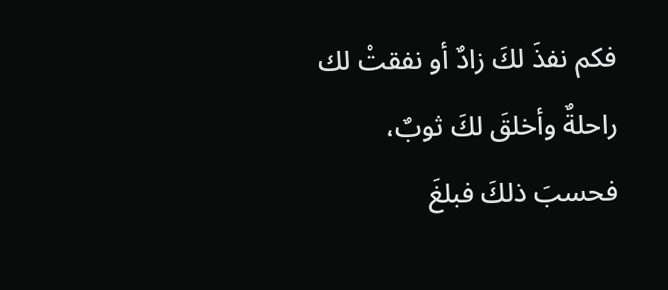فكم نفذَ لكَ زادٌ أو نفقتْ لك راحلةٌ وأخلقَ لكَ ثوبٌ، فحسبَ ذلكَ فبلغَ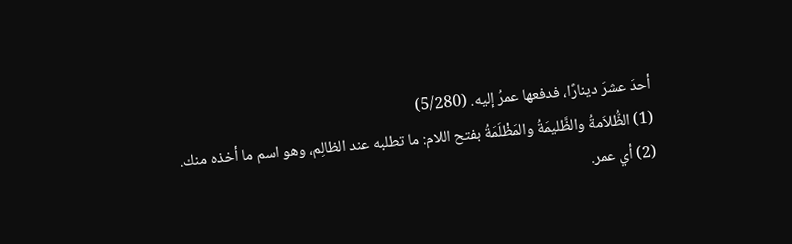أحدَ عشرَ دينارًا، فدفعها عمرُ إليه. (5/280)
(1) الظُّلاَمةُ والظَّليمَةُ والمَظْلَمَةُ بفتح اللام: ما تطلبه عند الظالِم، وهو اسم ما أخذه منك.
(2) أي عمر.